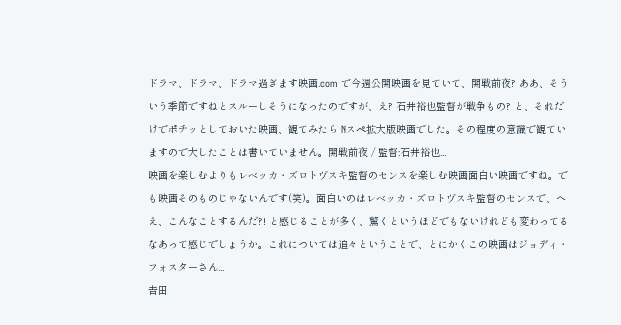ドラマ、ドラマ、ドラマ過ぎます映画.com で今週公開映画を見ていて、開戦前夜? ああ、そういう季節ですねとスルーしそうになったのですが、え? 石井裕也監督が戦争もの? と、それだけでポチッとしておいた映画、観てみたら Nスペ拡大版映画でした。その程度の意識で観ていますので大したことは書いていません。開戦前夜 / 監督:石井裕也...
映画を楽しむよりもレベッカ・ズロトヴスキ監督のセンスを楽しむ映画面白い映画ですね。でも映画そのものじゃないんです(笑)。面白いのはレベッカ・ズロトヴスキ監督のセンスで、へえ、こんなことするんだ?! と感じることが多く、驚くというほどでもないけれども変わってるなあって感じでしょうか。これについては追々ということで、とにかくこの映画はジョディ・フォスターさん...
𠮷田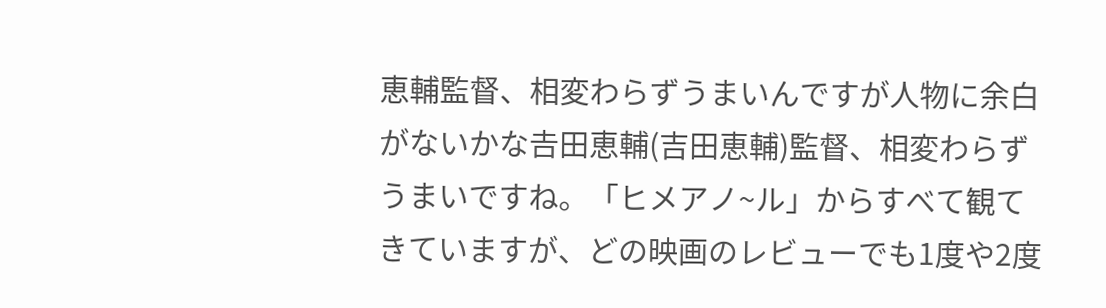恵輔監督、相変わらずうまいんですが人物に余白がないかな𠮷田恵輔(吉田恵輔)監督、相変わらずうまいですね。「ヒメアノ~ル」からすべて観てきていますが、どの映画のレビューでも1度や2度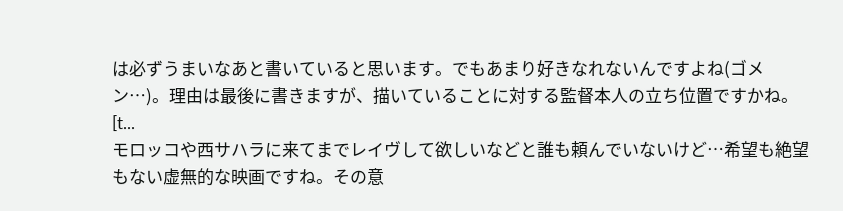は必ずうまいなあと書いていると思います。でもあまり好きなれないんですよね(ゴメン…)。理由は最後に書きますが、描いていることに対する監督本人の立ち位置ですかね。[t...
モロッコや西サハラに来てまでレイヴして欲しいなどと誰も頼んでいないけど…希望も絶望もない虚無的な映画ですね。その意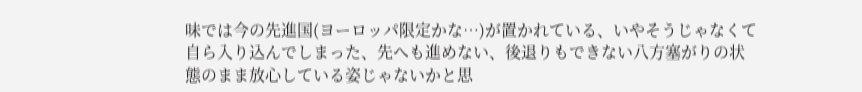味では今の先進国(ヨーロッパ限定かな…)が置かれている、いやそうじゃなくて自ら入り込んでしまった、先へも進めない、後退りもできない八方塞がりの状態のまま放心している姿じゃないかと思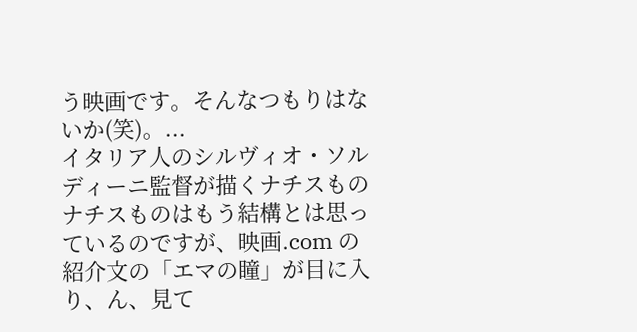う映画です。そんなつもりはないか(笑)。...
イタリア人のシルヴィオ・ソルディーニ監督が描くナチスものナチスものはもう結構とは思っているのですが、映画.com の紹介文の「エマの瞳」が目に入り、ん、見て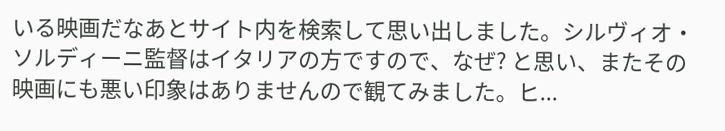いる映画だなあとサイト内を検索して思い出しました。シルヴィオ・ソルディーニ監督はイタリアの方ですので、なぜ? と思い、またその映画にも悪い印象はありませんので観てみました。ヒ...